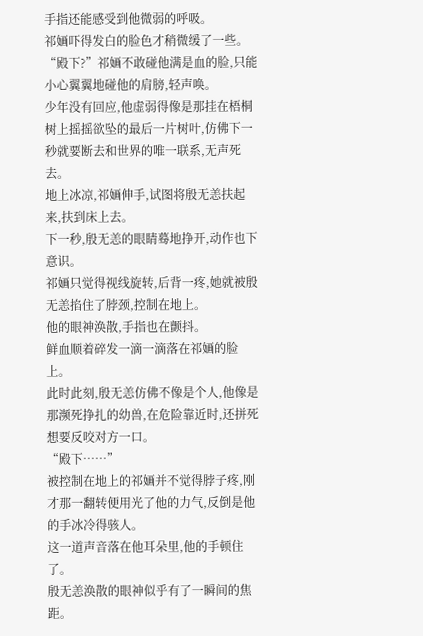手指还能感受到他微弱的呼吸。
祁婳吓得发白的脸色才稍微缓了一些。
“殿下?”祁婳不敢碰他满是血的脸,只能小心翼翼地碰他的肩膀,轻声唤。
少年没有回应,他虚弱得像是那挂在梧桐树上摇摇欲坠的最后一片树叶,仿佛下一秒就要断去和世界的唯一联系,无声死去。
地上冰凉,祁婳伸手,试图将殷无恙扶起来,扶到床上去。
下一秒,殷无恙的眼睛蓦地挣开,动作也下意识。
祁婳只觉得视线旋转,后背一疼,她就被殷无恙掐住了脖颈,控制在地上。
他的眼神涣散,手指也在颤抖。
鲜血顺着碎发一滴一滴落在祁婳的脸上。
此时此刻,殷无恙仿佛不像是个人,他像是那濒死挣扎的幼兽,在危险靠近时,还拼死想要反咬对方一口。
“殿下……”
被控制在地上的祁婳并不觉得脖子疼,刚才那一翻转便用光了他的力气,反倒是他的手冰冷得骇人。
这一道声音落在他耳朵里,他的手顿住了。
殷无恙涣散的眼神似乎有了一瞬间的焦距。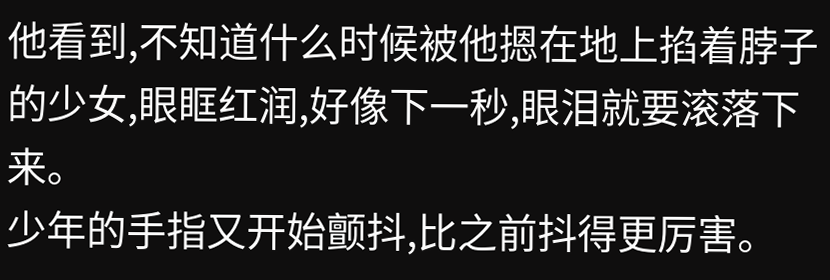他看到,不知道什么时候被他摁在地上掐着脖子的少女,眼眶红润,好像下一秒,眼泪就要滚落下来。
少年的手指又开始颤抖,比之前抖得更厉害。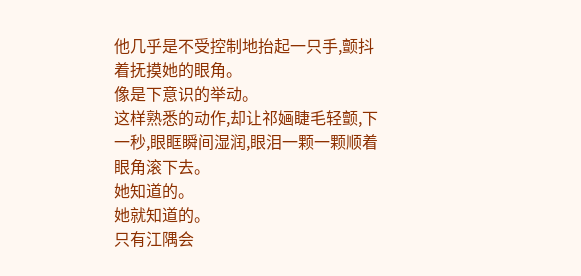他几乎是不受控制地抬起一只手,颤抖着抚摸她的眼角。
像是下意识的举动。
这样熟悉的动作,却让祁婳睫毛轻颤,下一秒,眼眶瞬间湿润,眼泪一颗一颗顺着眼角滚下去。
她知道的。
她就知道的。
只有江隅会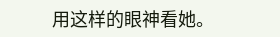用这样的眼神看她。